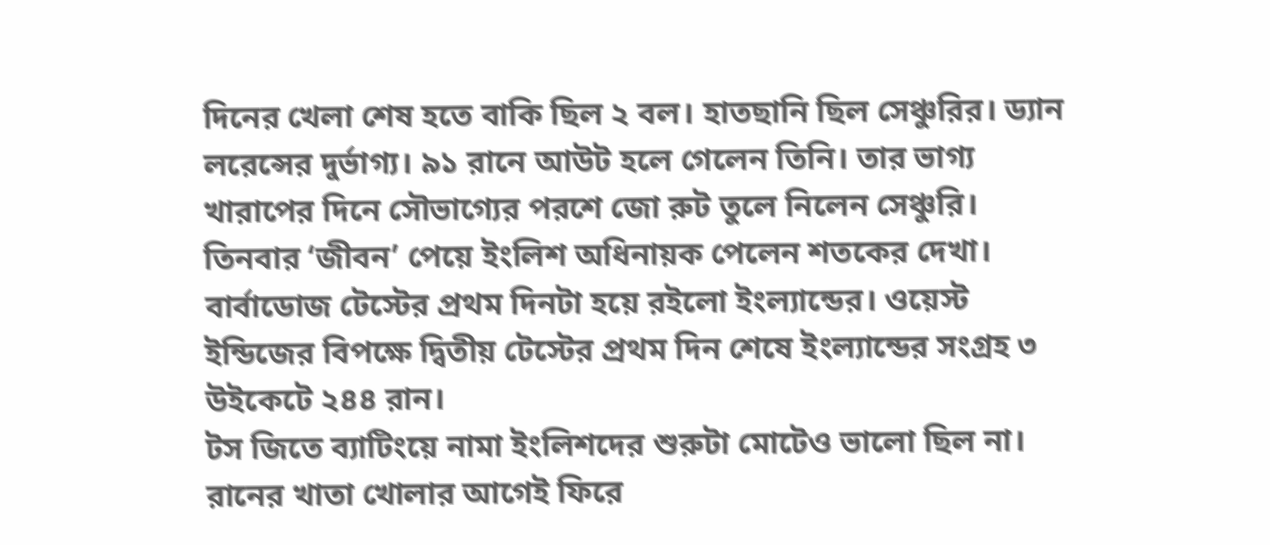দিনের খেলা শেষ হতে বাকি ছিল ২ বল। হাতছানি ছিল সেঞ্চুরির। ড্যান লরেন্সের দুর্ভাগ্য। ৯১ রানে আউট হলে গেলেন তিনি। তার ভাগ্য খারাপের দিনে সৌভাগ্যের পরশে জো রুট তুলে নিলেন সেঞ্চুরি। তিনবার ‘জীবন’ পেয়ে ইংলিশ অধিনায়ক পেলেন শতকের দেখা। বার্বাডোজ টেস্টের প্রথম দিনটা হয়ে রইলো ইংল্যান্ডের। ওয়েস্ট ইন্ডিজের বিপক্ষে দ্বিতীয় টেস্টের প্রথম দিন শেষে ইংল্যান্ডের সংগ্রহ ৩ উইকেটে ২৪৪ রান।
টস জিতে ব্যাটিংয়ে নামা ইংলিশদের শুরুটা মোটেও ভালো ছিল না। রানের খাতা খোলার আগেই ফিরে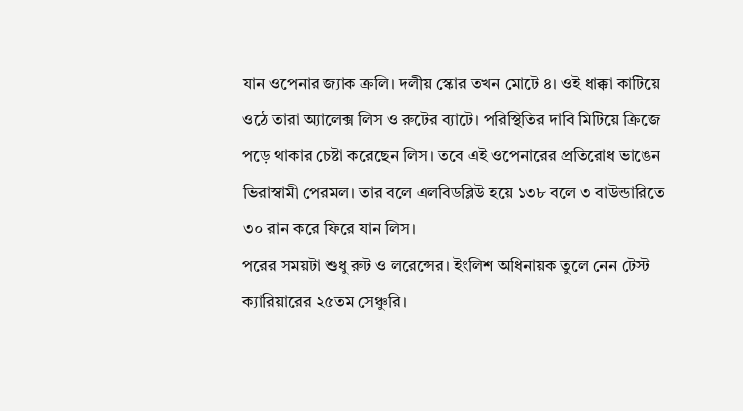যান ওপেনার জ্যাক ক্রলি। দলীয় স্কোর তখন মোটে ৪। ওই ধাক্কা কাটিয়ে ওঠে তারা অ্যালেক্স লিস ও রুটের ব্যাটে। পরিস্থিতির দাবি মিটিয়ে ক্রিজে পড়ে থাকার চেষ্টা করেছেন লিস। তবে এই ওপেনারের প্রতিরোধ ভাঙেন ভিরাস্বামী পেরমল। তার বলে এলবিডব্লিউ হয়ে ১৩৮ বলে ৩ বাউন্ডারিতে ৩০ রান করে ফিরে যান লিস।
পরের সময়টা শুধু রুট ও লরেন্সের। ইংলিশ অধিনায়ক তুলে নেন টেস্ট ক্যারিয়ারের ২৫তম সেঞ্চুরি।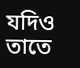যদিও তাতে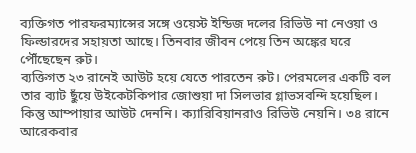ব্যক্তিগত পারফরম্যান্সের সঙ্গে ওয়েস্ট ইন্ডিজ দলের রিভিউ না নেওয়া ও ফিল্ডারদের সহায়তা আছে। তিনবার জীবন পেয়ে তিন অঙ্কের ঘরে পৌঁছেছেন রুট।
ব্যক্তিগত ২৩ রানেই আউট হয়ে যেতে পারতেন রুট। পেরমলের একটি বল তার ব্যাট ছুঁয়ে উইকেটকিপার জোশুয়া দা সিলভার গ্লাভসবন্দি হয়েছিল। কিন্তু আম্পায়ার আউট দেননি। ক্যারিবিয়ানরাও রিভিউ নেয়নি। ৩৪ রানে আরেকবার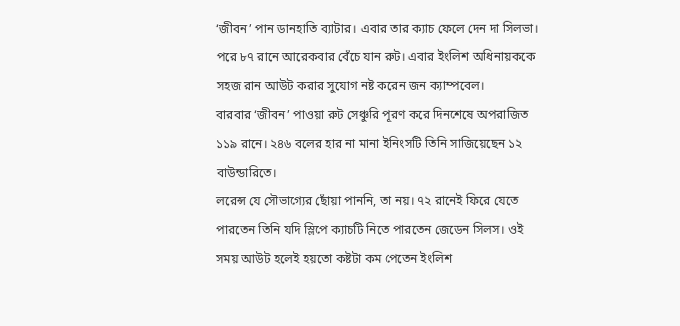‘জীবন’ পান ডানহাতি ব্যাটার। এবার তার ক্যাচ ফেলে দেন দা সিলভা। পরে ৮৭ রানে আরেকবার বেঁচে যান রুট। এবার ইংলিশ অধিনায়ককে সহজ রান আউট করার সুযোগ নষ্ট করেন জন ক্যাম্পবেল।
বারবার ‘জীবন’ পাওয়া রুট সেঞ্চুরি পূরণ করে দিনশেষে অপরাজিত ১১৯ রানে। ২৪৬ বলের হার না মানা ইনিংসটি তিনি সাজিয়েছেন ১২ বাউন্ডারিতে।
লরেন্স যে সৌভাগ্যের ছোঁয়া পাননি, তা নয়। ৭২ রানেই ফিরে যেতে পারতেন তিনি যদি স্লিপে ক্যাচটি নিতে পারতেন জেডেন সিলস। ওই সময় আউট হলেই হয়তো কষ্টটা কম পেতেন ইংলিশ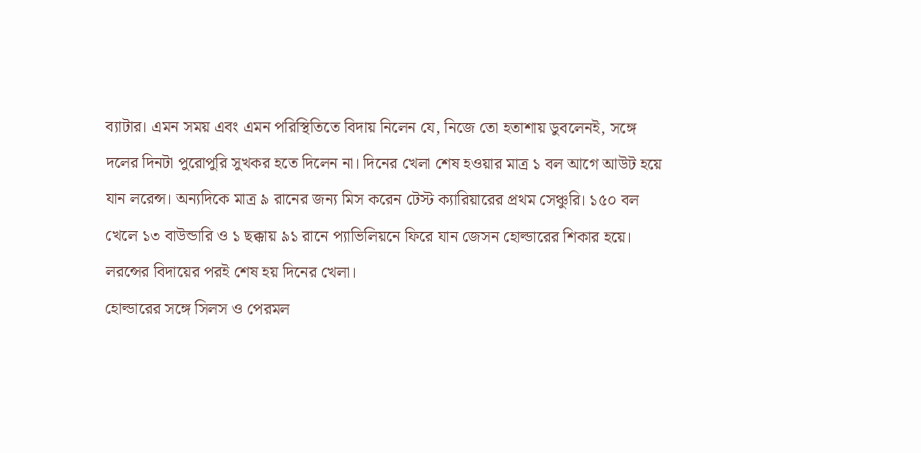ব্যাটার। এমন সময় এবং এমন পরিস্থিতিতে বিদায় নিলেন যে, নিজে তো হতাশায় ডুবলেনই, সঙ্গে দলের দিনটা পুরোপুরি সুখকর হতে দিলেন না। দিনের খেলা শেষ হওয়ার মাত্র ১ বল আগে আউট হয়ে যান লরেন্স। অন্যদিকে মাত্র ৯ রানের জন্য মিস করেন টেস্ট ক্যারিয়ারের প্রথম সেঞ্চুরি। ১৫০ বল খেলে ১৩ বাউন্ডারি ও ১ ছক্কায় ৯১ রানে প্যাভিলিয়নে ফিরে যান জেসন হোল্ডারের শিকার হয়ে। লরন্সের বিদায়ের পরই শেষ হয় দিনের খেলা।
হোল্ডারের সঙ্গে সিলস ও পেরমল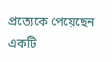প্রত্যেকে পেয়েছেন একটি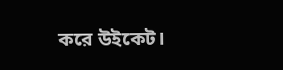করে উইকেট।